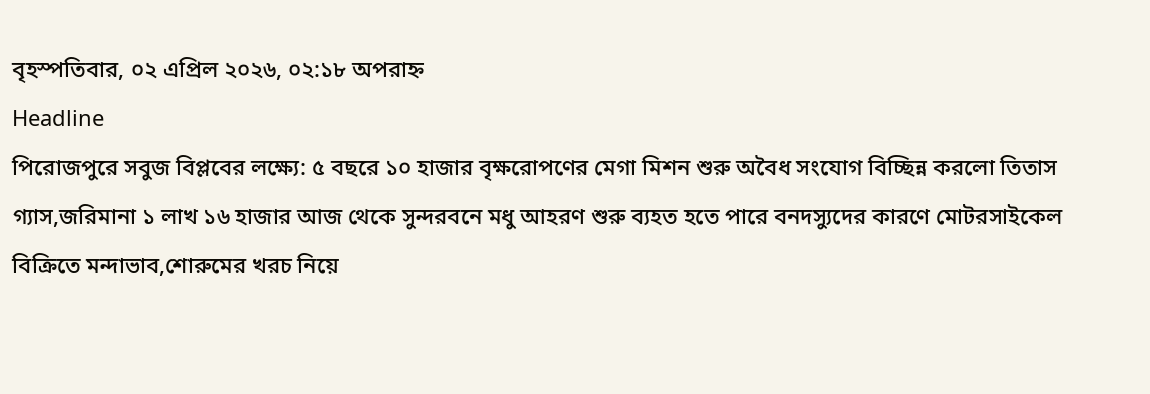বৃহস্পতিবার, ০২ এপ্রিল ২০২৬, ০২:১৮ অপরাহ্ন
Headline
পিরোজপুরে সবুজ বিপ্লবের লক্ষ্যে: ৫ বছরে ১০ হাজার বৃক্ষরোপণের মেগা মিশন শুরু অবৈধ সংযোগ বিচ্ছিন্ন করলো তিতাস গ্যাস,জরিমানা ১ লাখ ১৬ হাজার আজ থেকে সুন্দরবনে মধু আহরণ শুরু ব্যহত হতে পারে বনদস্যুদের কারণে মোটরসাইকেল বিক্রিতে মন্দাভাব,শোরুমের খরচ নিয়ে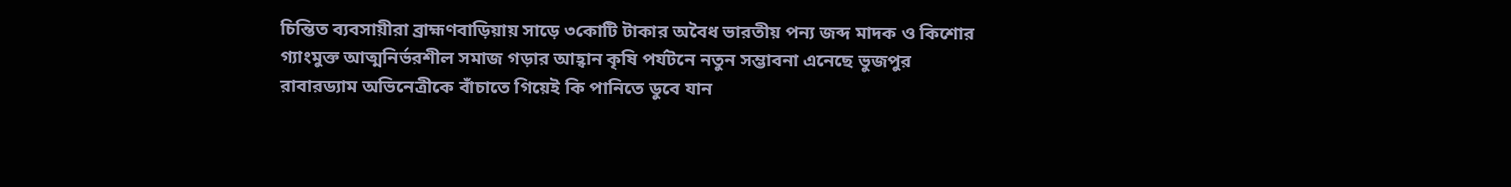চিন্তিত ব্যবসায়ীরা ব্রাহ্মণবাড়িয়ায় সাড়ে ৩কোটি টাকার অবৈধ ভারতীয় পন্য জব্দ মাদক ও কিশোর গ্যাংমুক্ত আত্মনির্ভরশীল সমাজ গড়ার আহ্বান কৃষি পর্যটনে নতুন সম্ভাবনা এনেছে ভুজপুর রাবারড্যাম অভিনেত্রীকে বাঁচাতে গিয়েই কি পানিতে ডুবে যান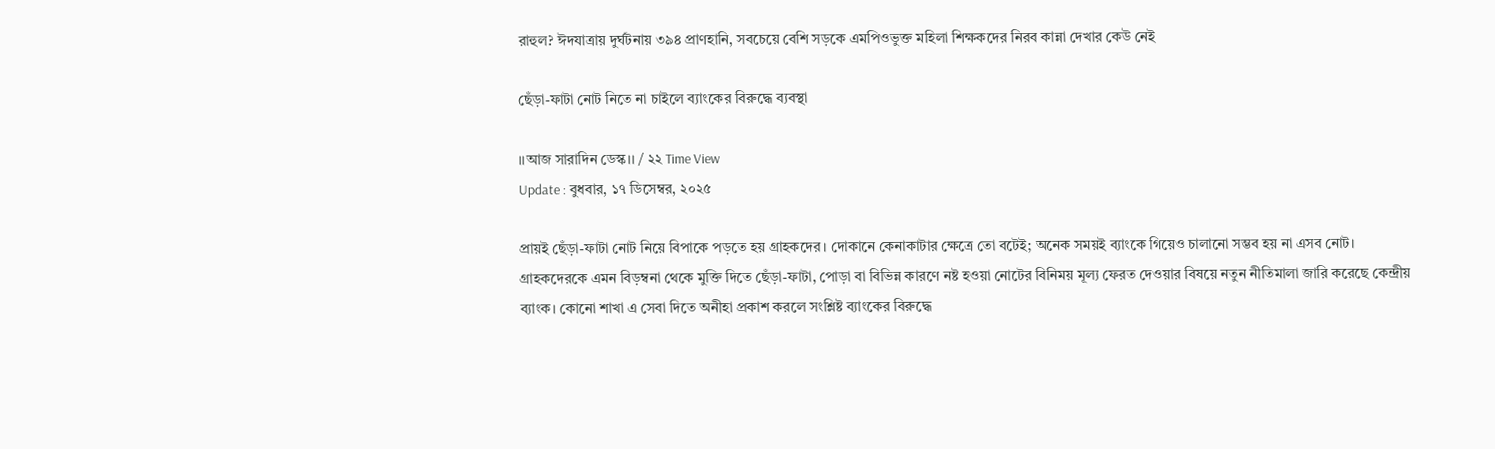রাহুল? ঈদযাত্রায় দুর্ঘটনায় ৩৯৪ প্রাণহানি, সবচেয়ে বেশি সড়কে এমপিওভুক্ত মহিলা শিক্ষকদের নিরব কান্না দেখার কেউ নেই

ছেঁড়া-ফাটা নোট নিতে না চাইলে ব্যাংকের বিরুদ্ধে ব্যবস্থা

।।আজ সারাদিন ডেস্ক।। / ২২ Time View
Update : বুধবার, ১৭ ডিসেম্বর, ২০২৫

প্রায়ই ছেঁড়া-ফাটা নোট নিয়ে বিপাকে পড়তে হয় গ্রাহক‌দের। দোকানে কেনাকাটার ক্ষেত্রে তো বটেই; অনেক সময়ই ব্যাংকে গিয়েও চালানো সম্ভব হয় না এসব নোট। গ্রাহকদেরকে এমন বিড়ম্বনা থেকে মুক্তি দিতে ছেঁড়া-ফাটা, পোড়া বা বিভিন্ন কারণে নষ্ট হওয়া নোটের বিনিময় মূল্য ফেরত দেওয়ার বিষয়ে নতুন নীতিমালা জারি করেছে কেন্দ্রীয় ব্যাংক। কোনো শাখা এ সেবা দিতে অনীহা প্রকাশ করলে সংশ্লিষ্ট ব্যাংকের বিরুদ্ধে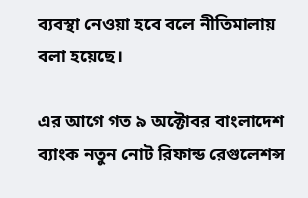ব্যবস্থা নেওয়া হবে বলে নীতিমালায় বলা হয়েছে।

এর আগে গত ৯ অক্টোবর বাংলাদেশ ব্যাংক নতুন নোট রিফান্ড রেগুলেশন্স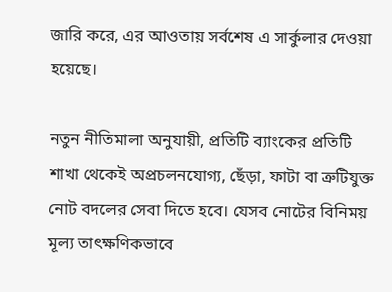জারি করে, এর আওতায় সর্বশেষ এ সার্কুলার দেওয়া হয়েছে।

নতুন নীতিমালা অনুযায়ী, প্রতিটি ব্যাংকের প্রতিটি শাখা থেকেই অপ্রচলনযোগ্য, ছেঁড়া, ফাটা বা ত্রুটিযুক্ত নোট বদলের সেবা দিতে হবে। যেসব নোটের বিনিময় মূল্য তাৎক্ষণিকভাবে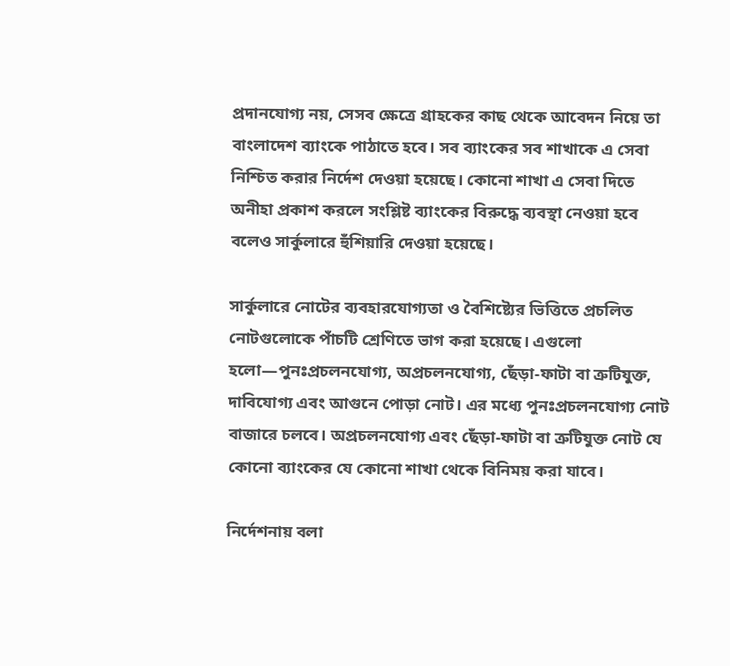প্রদানযোগ্য নয়, সেসব ক্ষেত্রে গ্রাহকের কাছ থেকে আবেদন নিয়ে তা বাংলাদেশ ব্যাংকে পাঠাতে হবে। সব ব্যাংকের সব শাখাকে এ সেবা নিশ্চিত করার নির্দেশ দেওয়া হয়েছে। কোনো শাখা এ সেবা দিতে অনীহা প্রকাশ করলে সংশ্লিষ্ট ব্যাংকের বিরুদ্ধে ব্যবস্থা নেওয়া হবে বলেও সার্কুলারে হুঁশিয়ারি দেওয়া হয়েছে।

সার্কুলারে নোটের ব্যবহারযোগ্যতা ও বৈশিষ্ট্যের ভিত্তিতে প্রচলিত নোটগুলোকে পাঁচটি শ্রেণিতে ভাগ করা হয়েছে। এগুলো হলো—পুনঃপ্রচলনযোগ্য, অপ্রচলনযোগ্য, ছেঁড়া-ফাটা বা ত্রুটিযুক্ত, দাবিযোগ্য এবং আগুনে পোড়া নোট। এর মধ্যে পুনঃপ্রচলনযোগ্য নোট বাজারে চলবে। অপ্রচলনযোগ্য এবং ছেঁড়া-ফাটা বা ত্রুটিযুক্ত নোট যে কোনো ব্যাংকের যে কোনো শাখা থেকে বিনিময় করা যাবে।

নির্দেশনায় বলা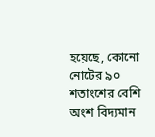হয়েছে, কোনো নোটের ৯০ শতাংশের বেশি অংশ বিদ্যমান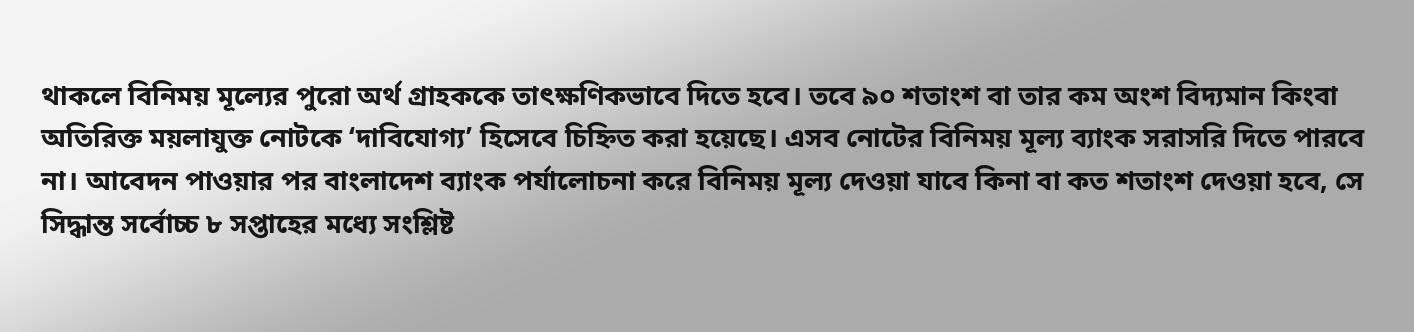থাকলে বিনিময় মূল্যের পুরো অর্থ গ্রাহককে তাৎক্ষণিকভাবে দিতে হবে। তবে ৯০ শতাংশ বা তার কম অংশ বিদ্যমান কিংবা অতিরিক্ত ময়লাযুক্ত নোটকে ‘দাবিযোগ্য’ হিসেবে চিহ্নিত করা হয়েছে। এসব নোটের বিনিময় মূল্য ব্যাংক সরাসরি দিতে পারবে না। আবেদন পাওয়ার পর বাংলাদেশ ব্যাংক পর্যালোচনা করে বিনিময় মূল্য দেওয়া যাবে কিনা বা কত শতাংশ দেওয়া হবে, সে সিদ্ধান্ত সর্বোচ্চ ৮ সপ্তাহের মধ্যে সংশ্লিষ্ট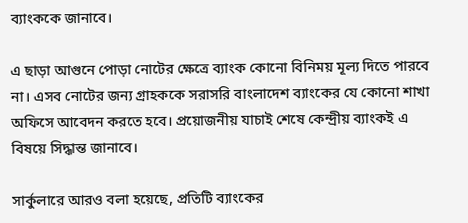ব্যাংককে জানাবে।

এ ছাড়া আগুনে পোড়া নোটের ক্ষেত্রে ব্যাংক কোনো বিনিময় মূল্য দিতে পারবে না। এসব নোটের জন্য গ্রাহককে সরাসরি বাংলাদেশ ব্যাংকের যে কোনো শাখা অফিসে আবেদন করতে হবে। প্রয়োজনীয় যাচাই শেষে কেন্দ্রীয় ব্যাংকই এ বিষয়ে সিদ্ধান্ত জানাবে।

সার্কুলারে আরও বলা হয়েছে, প্রতিটি ব্যাংকের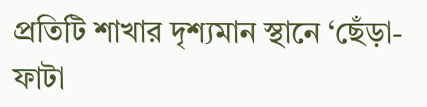প্রতিটি শাখার দৃশ্যমান স্থানে ‘ছেঁড়া-ফাটা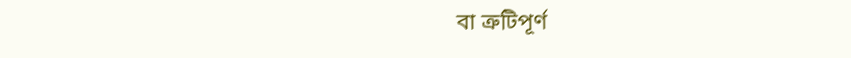বা ত্রুটিপূর্ণ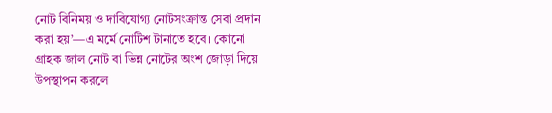নোট বিনিময় ও দাবিযোগ্য নোটসংক্রান্ত সেবা প্রদান করা হয়’—এ মর্মে নোটিশ টানাতে হবে। কোনো গ্রাহক জাল নোট বা ভিন্ন নোটের অংশ জোড়া দিয়ে উপস্থাপন করলে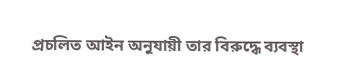প্রচলিত আইন অনুযায়ী তার বিরুদ্ধে ব্যবস্থা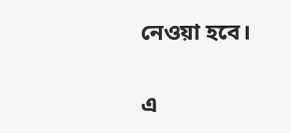নেওয়া হবে।


এ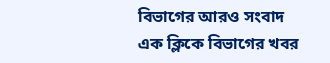বিভাগের আরও সংবাদ
এক ক্লিকে বিভাগের খবর